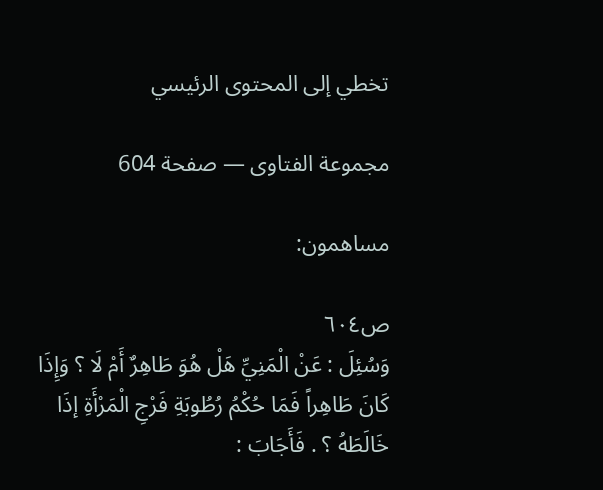تخطي إلى المحتوى الرئيسي

مجموعة الفتاوى — صفحة 604

مساهمون:

ص٦٠٤
وَسُئِلَ : عَنْ الْمَنِيِّ هَلْ هُوَ طَاهِرٌ أَمْ لَا ؟ وَإِذَا كَانَ طَاهِراً فَمَا حُكْمُ رُطُوبَةِ فَرْجِ الْمَرْأَةِ إذَا خَالَطَهُ ؟ . فَأَجَابَ :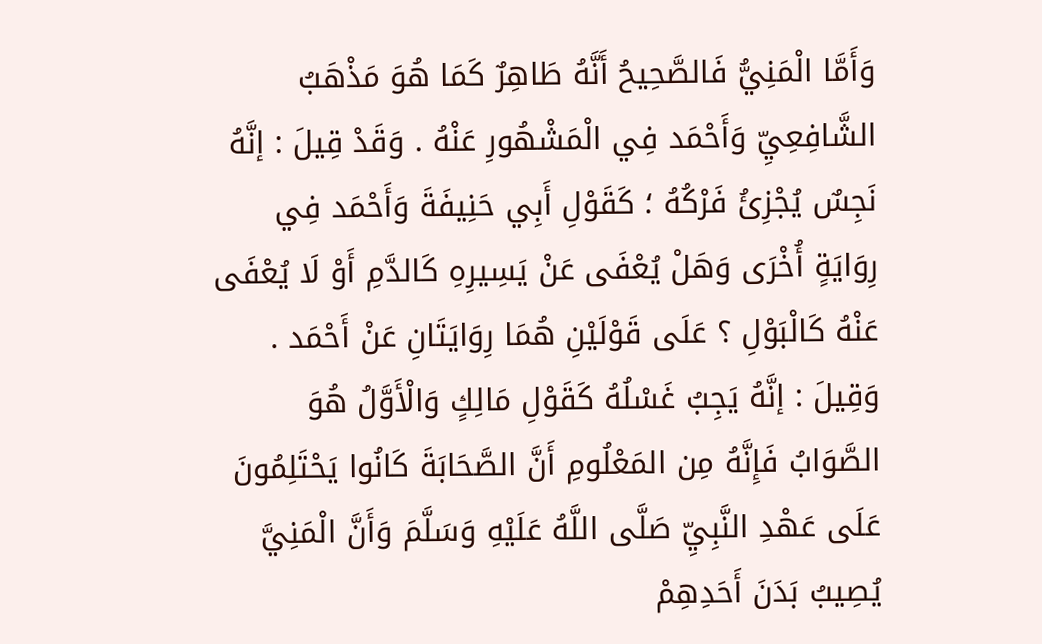وَأَمَّا الْمَنِيُّ فَالصَّحِيحُ أَنَّهُ طَاهِرٌ كَمَا هُوَ مَذْهَبُ الشَّافِعِيِّ وَأَحْمَد فِي الْمَشْهُورِ عَنْهُ . وَقَدْ قِيلَ : إنَّهُ نَجِسٌ يُجْزِئُ فَرْكُهُ ؛ كَقَوْلِ أَبِي حَنِيفَةَ وَأَحْمَد فِي رِوَايَةٍ أُخْرَى وَهَلْ يُعْفَى عَنْ يَسِيرِهِ كَالدَّمِ أَوْ لَا يُعْفَى عَنْهُ كَالْبَوْلِ ؟ عَلَى قَوْلَيْنِ هُمَا رِوَايَتَانِ عَنْ أَحْمَد . وَقِيلَ : إنَّهُ يَجِبُ غَسْلُهُ كَقَوْلِ مَالِكٍ وَالْأَوَّلُ هُوَ الصَّوَابُ فَإِنَّهُ مِن المَعْلُومِ أَنَّ الصَّحَابَةَ كَانُوا يَحْتَلِمُونَ عَلَى عَهْدِ النَّبِيِّ صَلَّى اللَّهُ عَلَيْهِ وَسَلَّمَ وَأَنَّ الْمَنِيَّ يُصِيبُ بَدَنَ أَحَدِهِمْ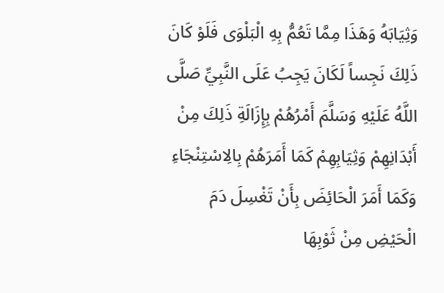وَثِيَابَهُ وَهَذَا مِمَّا تَعُمُّ بِهِ الْبَلْوَى فَلَوْ كَانَ ذَلِكَ نَجِساً لَكَانَ يَجِبُ عَلَى النَّبِيِّ صَلَّى اللَّهُ عَلَيْهِ وَسَلَّمَ أَمْرُهُمْ بِإِزَالَةِ ذَلِكَ مِنْ أَبْدَانِهِمْ وَثِيَابِهِمْ كَمَا أَمَرَهُمْ بِالِاسْتِنْجَاءِ وَكَمَا أَمَرَ الْحَائِضَ بِأَنْ تَغْسِلَ دَمَ الْحَيْضِ مِنْ ثَوْبِهَا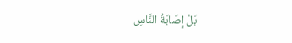بَلْ إصَابَةُ النَّاسِ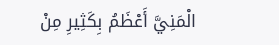الْمَنِيَّ أَعْظَمُ بِكَثِيرِ مِنْ